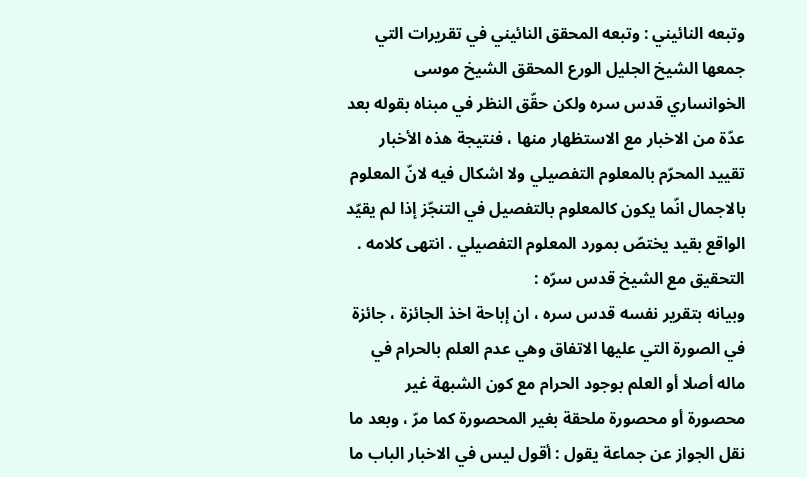وتبعه النائيني : وتبعه المحقق النائيني في تقريرات التي جمعها الشيخ الجليل الورع المحقق الشيخ موسى الخوانساري قدس سره ولكن حقّق النظر في مبناه بقوله بعد عدّة من الاخبار مع الاستظهار منها ، فنتيجة هذه الأخبار تقييد المحرّم بالمعلوم التفصيلي ولا اشكال فيه لانّ المعلوم بالاجمال انّما يكون كالمعلوم بالتفصيل في التنجّز إذا لم يقيّد الواقع بقيد يختصّ بمورد المعلوم التفصيلي . انتهى كلامه .
التحقيق مع الشيخ قدس سرّه :
وبيانه بتقرير نفسه قدس سره ، ان إباحة اخذ الجائزة ، جائزة في الصورة التي عليها الاتفاق وهي عدم العلم بالحرام في ماله أصلا أو العلم بوجود الحرام مع كون الشبهة غير محصورة أو محصورة ملحقة بغير المحصورة كما مرّ ، وبعد ما نقل الجواز عن جماعة يقول : أقول ليس في الاخبار الباب ما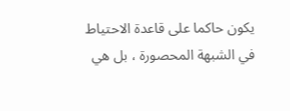يكون حاكما على قاعدة الاحتياط في الشبهة المحصورة ، بل هي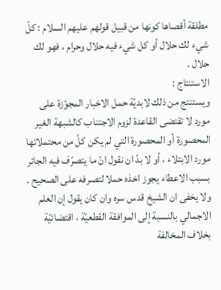مطلقة أقصاها كونها من قبيل قولهم عليهم السلام : كلّ شيء لك حلال أو كل شيء فيه حلال وحرام ، فهو لك حلال .
الاستنتاج :
ويستنتج من ذلك لابديّة حمل الاخبار المجوّزة على مورد لا تقتضى القاعدة لزوم الاجتناب كالشبهة الغير المحصورة أو المحصورة التي لم يكن كلّ من محتملاتها مورد الابتلاء ، أو لا بدّ ان نقول انّ ما يتصرّف فيه الجائر بسبب الاعطاء يجوز اخذه حملا لتصرفه على الصحيح .
ولا يخفى ان الشيخ قدس سره وان كان يقول إن العلم الاجمالي بالنسبة إلى الموافقة القطعيّة ، اقتضائيّة بخلاف المخالفة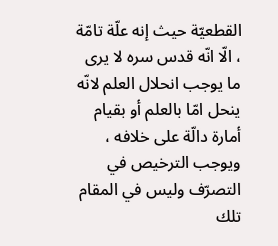القطعيّة حيث إنه علّة تامّة ، الّا انّه قدس سره لا يرى ما يوجب انحلال العلم لانّه ينحل امّا بالعلم أو بقيام أمارة دالّة على خلافه ، ويوجب الترخيص في التصرّف وليس في المقام تلك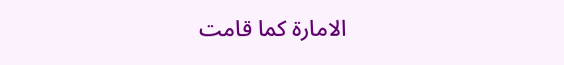الامارة كما قامت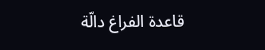قاعدة الفراغ دالّة